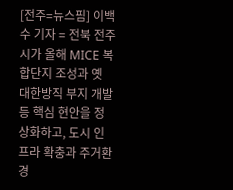[전주=뉴스핌] 이백수 기자 = 전북 전주시가 올해 MICE 복합단지 조성과 옛 대한방직 부지 개발 등 핵심 현안을 정상화하고, 도시 인프라 확충과 주거환경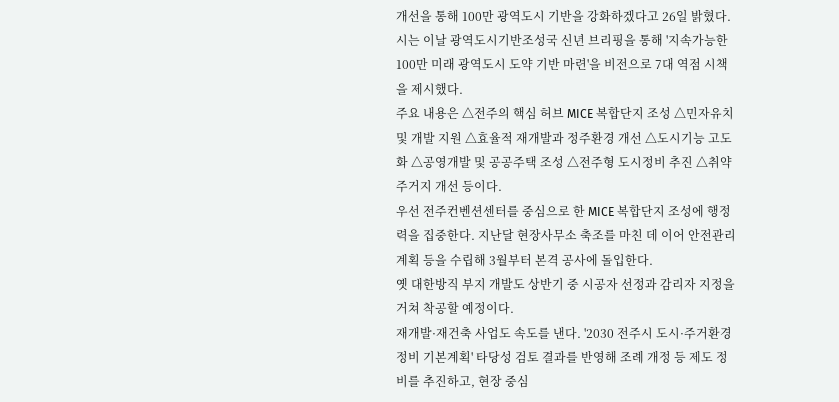개선을 통해 100만 광역도시 기반을 강화하겠다고 26일 밝혔다.
시는 이날 광역도시기반조성국 신년 브리핑을 통해 '지속가능한 100만 미래 광역도시 도약 기반 마련'을 비전으로 7대 역점 시책을 제시했다.
주요 내용은 △전주의 핵심 허브 MICE 복합단지 조성 △민자유치 및 개발 지원 △효율적 재개발과 정주환경 개선 △도시기능 고도화 △공영개발 및 공공주택 조성 △전주형 도시정비 추진 △취약 주거지 개선 등이다.
우선 전주컨벤션센터를 중심으로 한 MICE 복합단지 조성에 행정력을 집중한다. 지난달 현장사무소 축조를 마친 데 이어 안전관리계획 등을 수립해 3월부터 본격 공사에 돌입한다.
옛 대한방직 부지 개발도 상반기 중 시공자 선정과 감리자 지정을 거쳐 착공할 예정이다.
재개발·재건축 사업도 속도를 낸다. '2030 전주시 도시·주거환경정비 기본계획' 타당성 검토 결과를 반영해 조례 개정 등 제도 정비를 추진하고, 현장 중심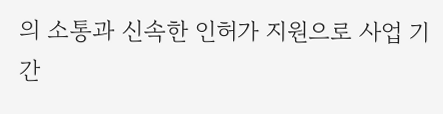의 소통과 신속한 인허가 지원으로 사업 기간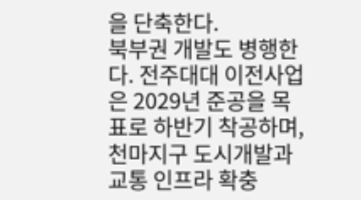을 단축한다.
북부권 개발도 병행한다. 전주대대 이전사업은 2029년 준공을 목표로 하반기 착공하며, 천마지구 도시개발과 교통 인프라 확충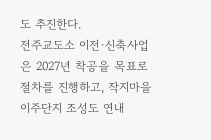도 추진한다.
전주교도소 이전·신축사업은 2027년 착공을 목표로 절차를 진행하고, 작지마을 이주단지 조성도 연내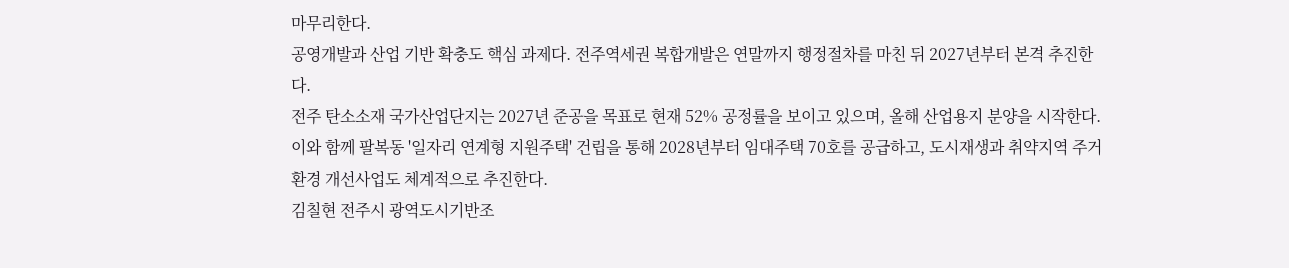마무리한다.
공영개발과 산업 기반 확충도 핵심 과제다. 전주역세권 복합개발은 연말까지 행정절차를 마친 뒤 2027년부터 본격 추진한다.
전주 탄소소재 국가산업단지는 2027년 준공을 목표로 현재 52% 공정률을 보이고 있으며, 올해 산업용지 분양을 시작한다.
이와 함께 팔복동 '일자리 연계형 지원주택' 건립을 통해 2028년부터 임대주택 70호를 공급하고, 도시재생과 취약지역 주거환경 개선사업도 체계적으로 추진한다.
김칠현 전주시 광역도시기반조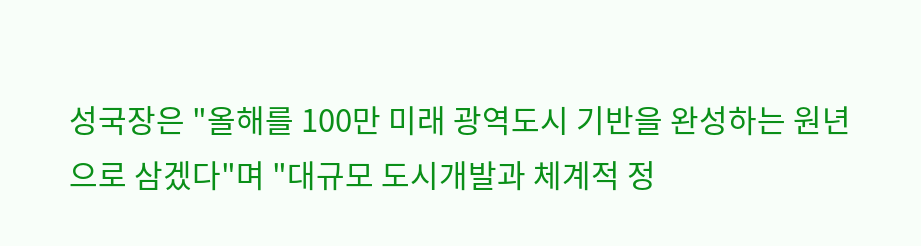성국장은 "올해를 100만 미래 광역도시 기반을 완성하는 원년으로 삼겠다"며 "대규모 도시개발과 체계적 정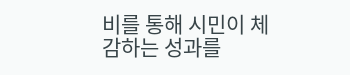비를 통해 시민이 체감하는 성과를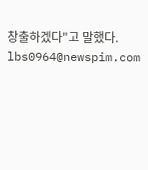창출하겠다"고 말했다.
lbs0964@newspim.com